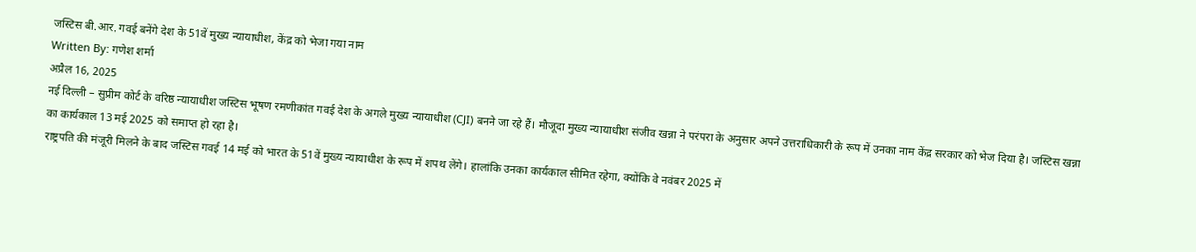जस्टिस बी.आर. गवई बनेंगे देश के 51वें मुख्य न्यायाधीश, केंद्र को भेजा गया नाम
Written By: गणेश शर्मा
अप्रैल 16, 2025
नई दिल्ली – सुप्रीम कोर्ट के वरिष्ठ न्यायाधीश जस्टिस भूषण रमणीकांत गवई देश के अगले मुख्य न्यायाधीश (CJI) बनने जा रहे हैं। मौजूदा मुख्य न्यायाधीश संजीव खन्ना ने परंपरा के अनुसार अपने उत्तराधिकारी के रूप में उनका नाम केंद्र सरकार को भेज दिया है। जस्टिस खन्ना का कार्यकाल 13 मई 2025 को समाप्त हो रहा है।
राष्ट्रपति की मंजूरी मिलने के बाद जस्टिस गवई 14 मई को भारत के 51वें मुख्य न्यायाधीश के रूप में शपथ लेंगे। हालांकि उनका कार्यकाल सीमित रहेगा, क्योंकि वे नवंबर 2025 में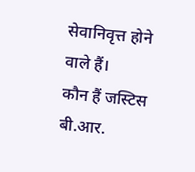सेवानिवृत्त होने वाले हैं।
कौन हैं जस्टिस बी.आर.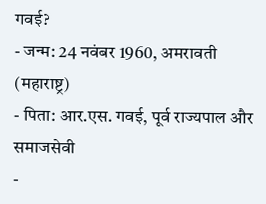गवई?
- जन्म: 24 नवंबर 1960, अमरावती (महाराष्ट्र)
- पिता: आर.एस. गवई, पूर्व राज्यपाल और समाजसेवी
-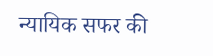न्यायिक सफर की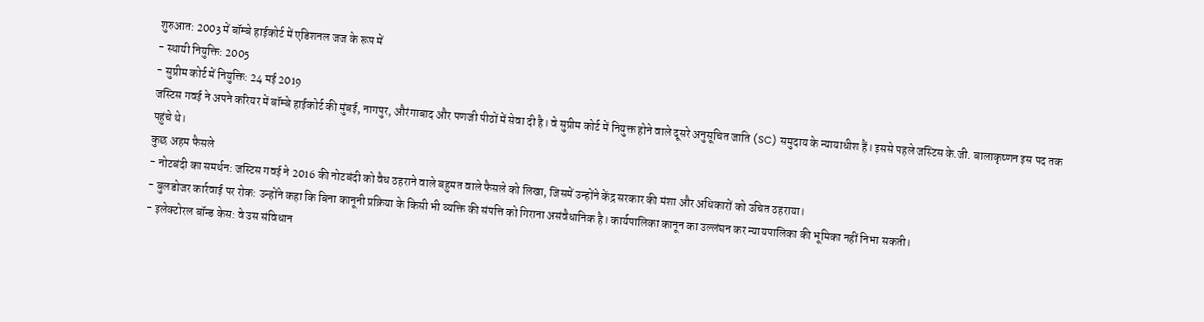शुरुआत: 2003 में बॉम्बे हाईकोर्ट में एडिशनल जज के रूप में
- स्थायी नियुक्ति: 2005
- सुप्रीम कोर्ट में नियुक्ति: 24 मई 2019
जस्टिस गवई ने अपने करियर में बॉम्बे हाईकोर्ट की मुंबई, नागपुर, औरंगाबाद और पणजी पीठों में सेवा दी है। वे सुप्रीम कोर्ट में नियुक्त होने वाले दूसरे अनुसूचित जाति (SC) समुदाय के न्यायाधीश हैं। इससे पहले जस्टिस के.जी. बालाकृष्णन इस पद तक पहुंचे थे।
कुछ अहम फैसले
- नोटबंदी का समर्थन: जस्टिस गवई ने 2016 की नोटबंदी को वैध ठहराने वाले बहुमत वाले फैसले को लिखा, जिसमें उन्होंने केंद्र सरकार की मंशा और अधिकारों को उचित ठहराया।
- बुलडोजर कार्रवाई पर रोक: उन्होंने कहा कि बिना कानूनी प्रक्रिया के किसी भी व्यक्ति की संपत्ति को गिराना असंवैधानिक है। कार्यपालिका कानून का उल्लंघन कर न्यायपालिका की भूमिका नहीं निभा सकती।
- इलेक्टोरल बॉन्ड केस: वे उस संविधान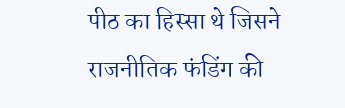पीठ का हिस्सा थे जिसने राजनीतिक फंडिंग की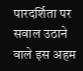पारदर्शिता पर सवाल उठाने वाले इस अहम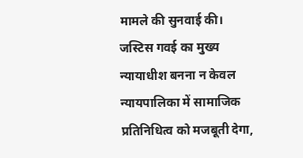मामले की सुनवाई की।
जस्टिस गवई का मुख्य न्यायाधीश बनना न केवल न्यायपालिका में सामाजिक प्रतिनिधित्व को मजबूती देगा,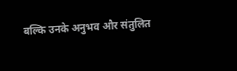बल्कि उनके अनुभव और संतुलित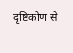दृष्टिकोण से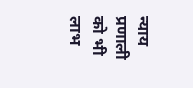न्याय प्रणाली को भी लाभ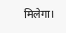मिलेगा।